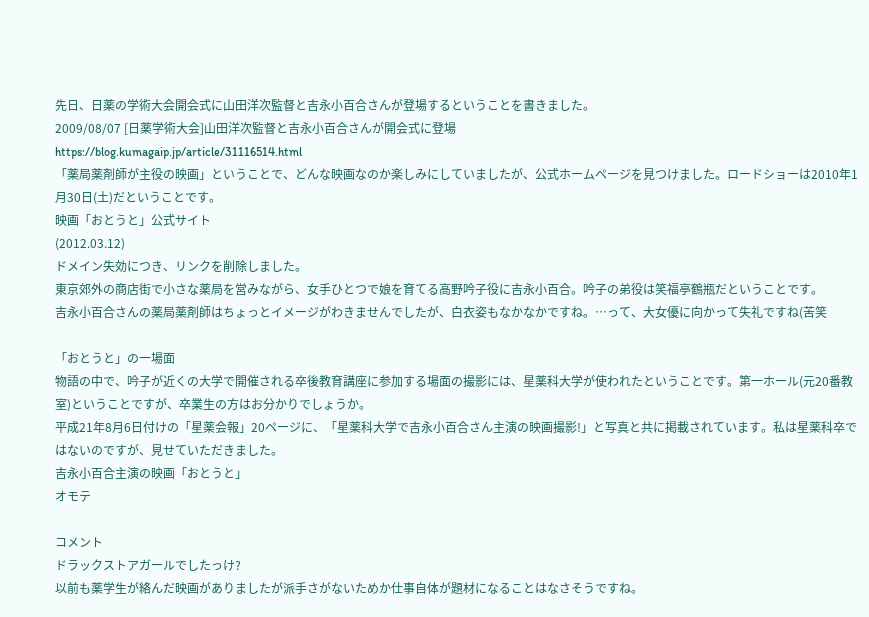先日、日薬の学術大会開会式に山田洋次監督と吉永小百合さんが登場するということを書きました。
2009/08/07 [日薬学術大会]山田洋次監督と吉永小百合さんが開会式に登場
https://blog.kumagaip.jp/article/31116514.html
「薬局薬剤師が主役の映画」ということで、どんな映画なのか楽しみにしていましたが、公式ホームページを見つけました。ロードショーは2010年1月30日(土)だということです。
映画「おとうと」公式サイト
(2012.03.12)
ドメイン失効につき、リンクを削除しました。
東京郊外の商店街で小さな薬局を営みながら、女手ひとつで娘を育てる高野吟子役に吉永小百合。吟子の弟役は笑福亭鶴瓶だということです。
吉永小百合さんの薬局薬剤師はちょっとイメージがわきませんでしたが、白衣姿もなかなかですね。…って、大女優に向かって失礼ですね(苦笑

「おとうと」の一場面
物語の中で、吟子が近くの大学で開催される卒後教育講座に参加する場面の撮影には、星薬科大学が使われたということです。第一ホール(元20番教室)ということですが、卒業生の方はお分かりでしょうか。
平成21年8月6日付けの「星薬会報」20ページに、「星薬科大学で吉永小百合さん主演の映画撮影!」と写真と共に掲載されています。私は星薬科卒ではないのですが、見せていただきました。
吉永小百合主演の映画「おとうと」
オモテ

コメント
ドラックストアガールでしたっけ?
以前も薬学生が絡んだ映画がありましたが派手さがないためか仕事自体が題材になることはなさそうですね。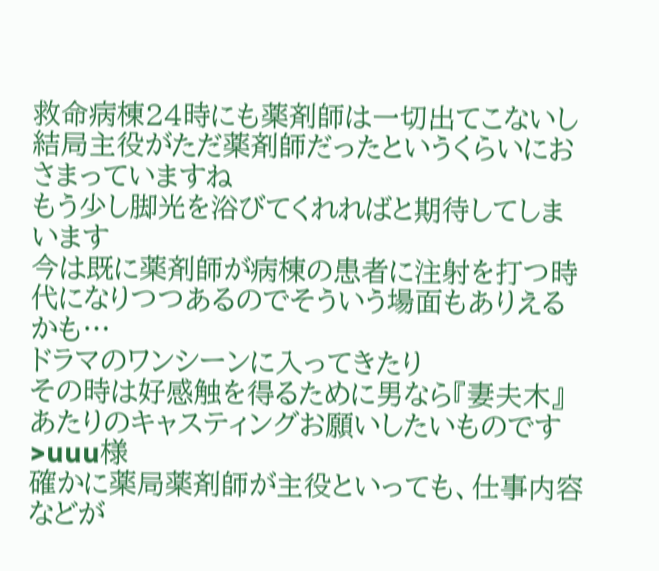救命病棟24時にも薬剤師は一切出てこないし
結局主役がただ薬剤師だったというくらいにおさまっていますね
もう少し脚光を浴びてくれればと期待してしまいます
今は既に薬剤師が病棟の患者に注射を打つ時代になりつつあるのでそういう場面もありえるかも…
ドラマのワンシーンに入ってきたり
その時は好感触を得るために男なら『妻夫木』あたりのキャスティングお願いしたいものです
>uuu様
確かに薬局薬剤師が主役といっても、仕事内容などが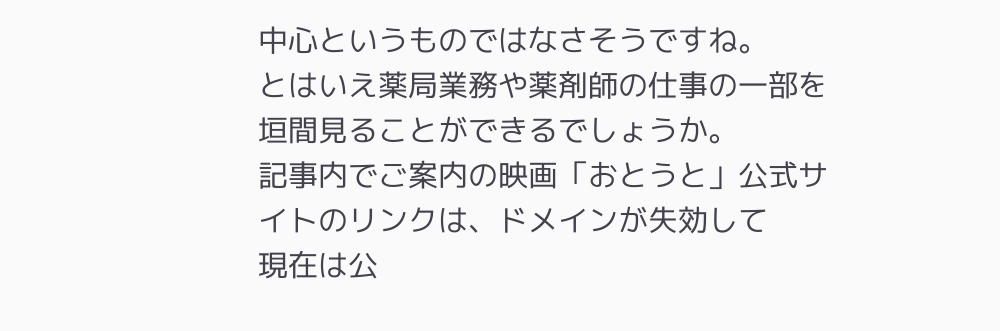中心というものではなさそうですね。
とはいえ薬局業務や薬剤師の仕事の一部を垣間見ることができるでしょうか。
記事内でご案内の映画「おとうと」公式サイトのリンクは、ドメインが失効して
現在は公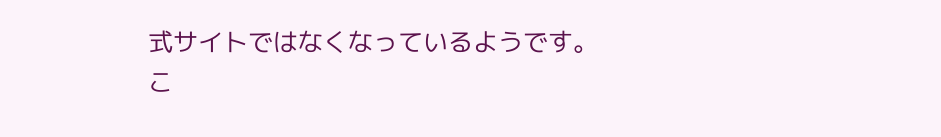式サイトではなくなっているようです。
こ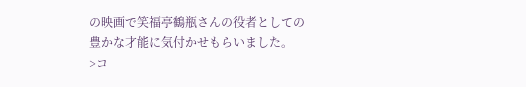の映画で笑福亭鶴瓶さんの役者としての
豊かな才能に気付かせもらいました。
>コ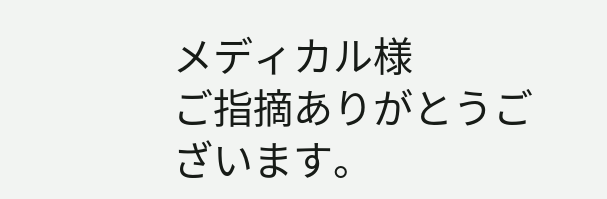メディカル様
ご指摘ありがとうございます。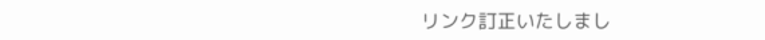リンク訂正いたしまし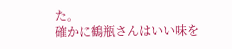た。
確かに鶴瓶さんはいい味を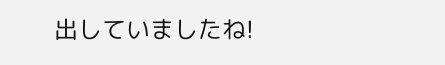出していましたね!